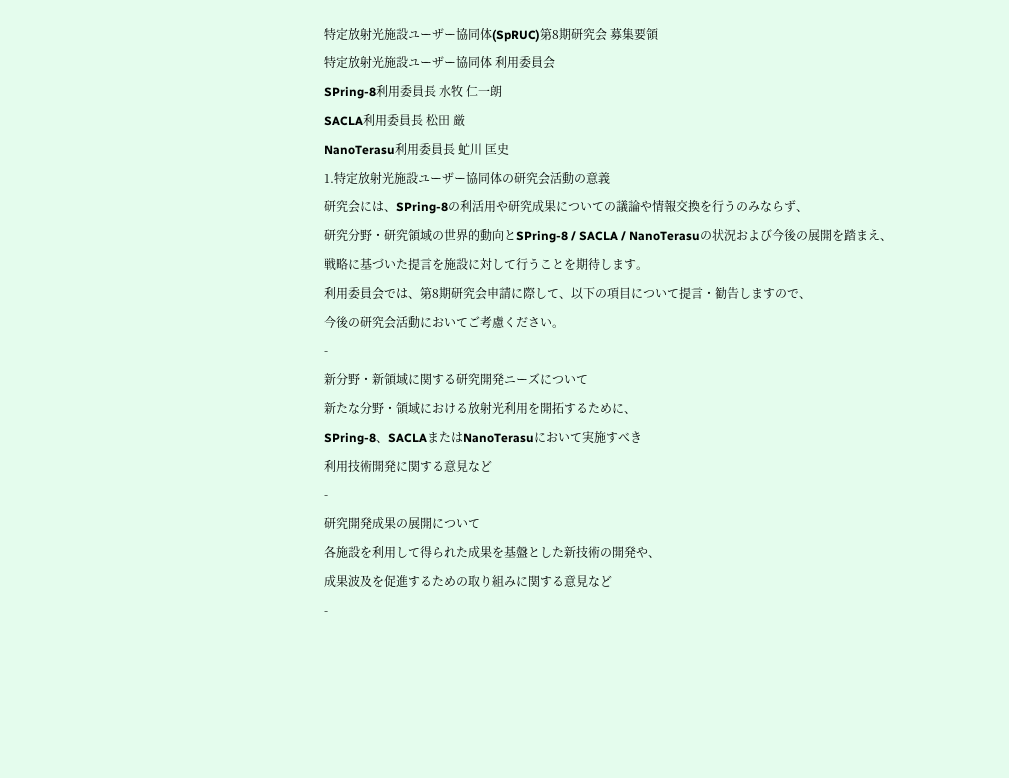特定放射光施設ユーザー協同体(SpRUC)第8期研究会 募集要領
特定放射光施設ユーザー協同体 利用委員会
SPring-8利用委員長 水牧 仁一朗
SACLA利用委員長 松田 厳
NanoTerasu利用委員長 虻川 匡史
1.特定放射光施設ユーザー協同体の研究会活動の意義
研究会には、SPring-8の利活用や研究成果についての議論や情報交換を行うのみならず、
研究分野・研究領域の世界的動向とSPring-8 / SACLA / NanoTerasuの状況および今後の展開を踏まえ、
戦略に基づいた提言を施設に対して行うことを期待します。
利用委員会では、第8期研究会申請に際して、以下の項目について提言・勧告しますので、
今後の研究会活動においてご考慮ください。
-
新分野・新領域に関する研究開発ニーズについて
新たな分野・領域における放射光利用を開拓するために、
SPring-8、SACLAまたはNanoTerasuにおいて実施すべき
利用技術開発に関する意見など
-
研究開発成果の展開について
各施設を利用して得られた成果を基盤とした新技術の開発や、
成果波及を促進するための取り組みに関する意見など
-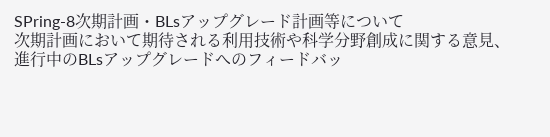SPring-8次期計画・BLsアップグレード計画等について
次期計画において期待される利用技術や科学分野創成に関する意見、
進行中のBLsアップグレードへのフィードバッ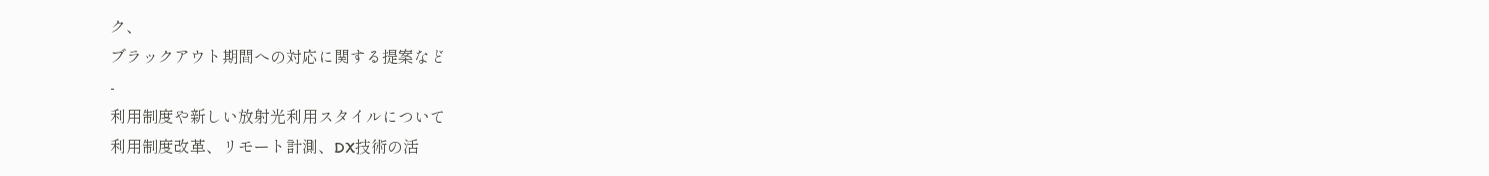ク、
ブラックアウト期間への対応に関する提案など
-
利用制度や新しい放射光利用スタイルについて
利用制度改革、リモート計測、DX技術の活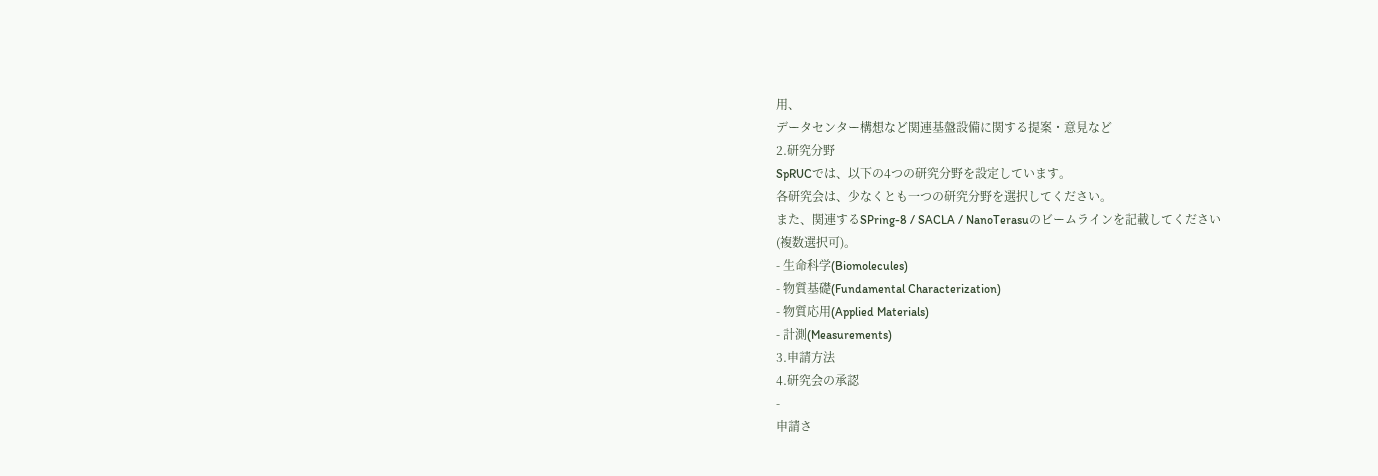用、
データセンター構想など関連基盤設備に関する提案・意見など
2.研究分野
SpRUCでは、以下の4つの研究分野を設定しています。
各研究会は、少なくとも一つの研究分野を選択してください。
また、関連するSPring-8 / SACLA / NanoTerasuのビームラインを記載してください
(複数選択可)。
- 生命科学(Biomolecules)
- 物質基礎(Fundamental Characterization)
- 物質応用(Applied Materials)
- 計測(Measurements)
3.申請方法
4.研究会の承認
-
申請さ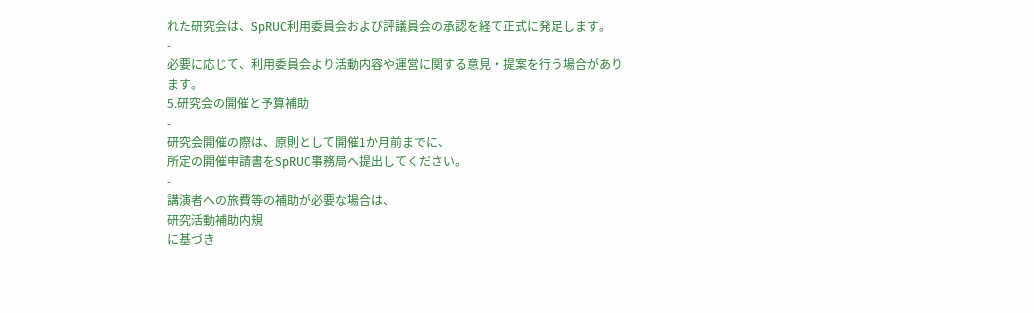れた研究会は、SpRUC利用委員会および評議員会の承認を経て正式に発足します。
-
必要に応じて、利用委員会より活動内容や運営に関する意見・提案を行う場合があります。
5.研究会の開催と予算補助
-
研究会開催の際は、原則として開催1か月前までに、
所定の開催申請書をSpRUC事務局へ提出してください。
-
講演者への旅費等の補助が必要な場合は、
研究活動補助内規
に基づき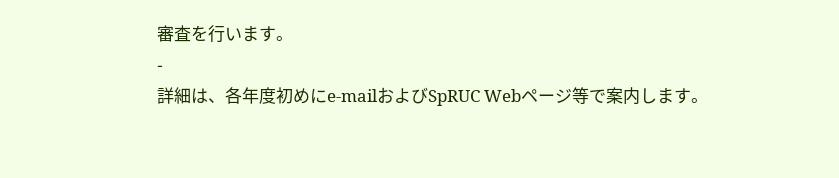審査を行います。
-
詳細は、各年度初めにe-mailおよびSpRUC Webページ等で案内します。